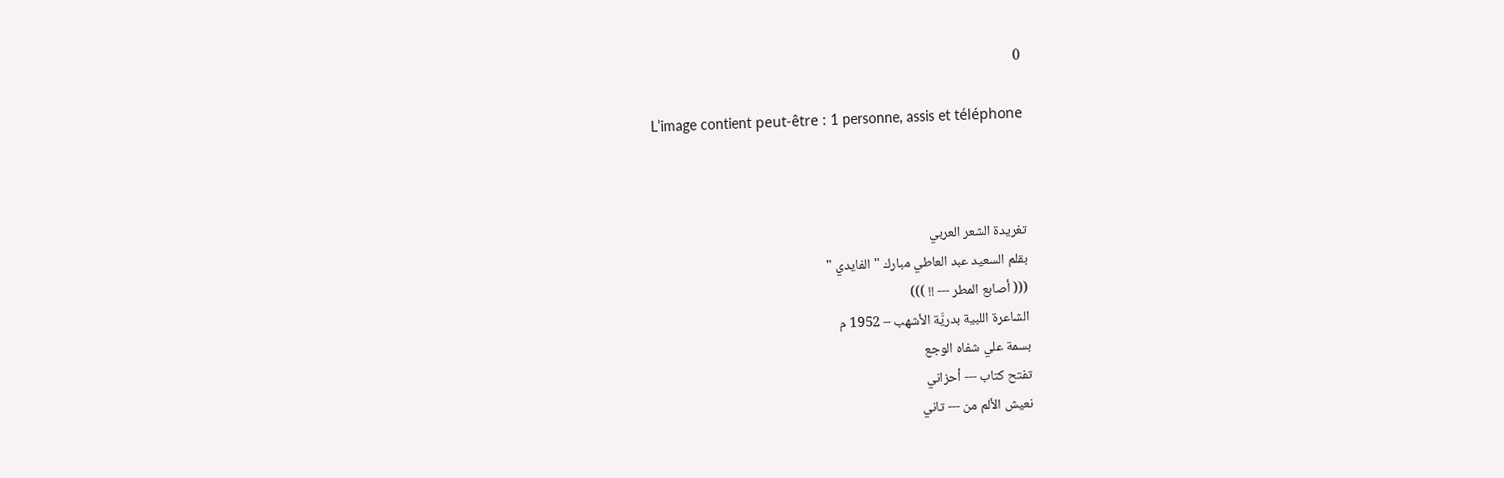0

L’image contient peut-être : 1 personne, assis et téléphone



تغريدة الشعر العربي
بقلم السعيد عبد العاطي مبارك " الفايدي "
((( أصابع المطر --- !! )))
الشاعرة اللبية بدريَّة الأشهب – 1952 م
بسمة علي شفاه الوجع
تفتح كتاب --- أحزاني
نعيش الألم من --- تاني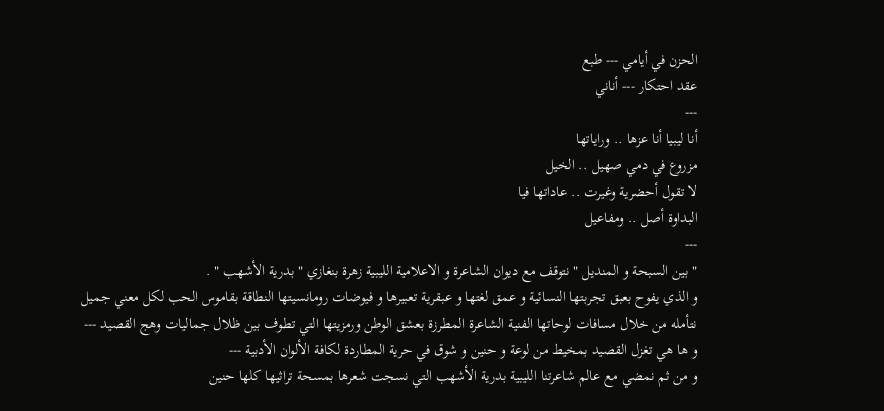الحزن في أيامي --- طبع
عقد احتكار --- أناني
---
أنا ليبيا أنا عزها .. وراياتها
مزروع في دمي صهيل .. الخيل
لا تقول أحضرية وغيرت .. عاداتها فيا
البداوة أصل .. ومفاعيل
---
" بين السبحة و المنديل " نتوقف مع ديوان الشاعرة و الاعلامية الليبية زهرة بنغازي " بدرية الأشهب " .
و الذي يفوح بعبق تجربتها النسائية و عمق لغتها و عبقرية تعبيرها و فيوضات رومانسيتها النطاقة بقاموس الحب لكل معني جميل نتأمله من خلال مسافات لوحاتها الفنية الشاعرة المطرزة بعشق الوطن ورمزيتها التي تطوف بين ظلال جماليات وهج القصيد ---
و ها هي تغزل القصيد بمخيط من لوعة و حنين و شوق في حرية المطاردة لكافة الألوان الأدبية ---
و من ثم نمضي مع عالم شاعرتنا الليبية بدرية الأشهب التي نسجت شعرها بمسحة تراثيها كلها حنين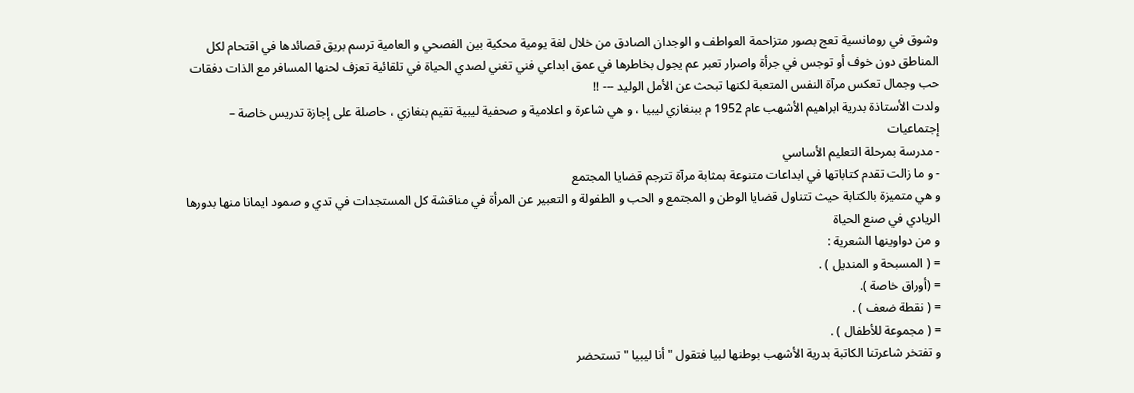وشوق في رومانسية تعج بصور متزاحمة العواطف و الوجدان الصادق من خلال لغة يومية محكية بين الفصحي و العامية ترسم بريق قصائدها في اقتحام لكل المناطق دون خوف أو توجس في جرأة واصرار تعبر عم يجول بخاطرها في عمق ابداعي فني تغني لصدي الحياة في تلقائية تعزف لحنها المسافر مع الذات دفقات حب وجمال تعكس مرآة النفس المتعبة لكنها تبحث عن الأمل الوليد --- !!
ولدت الأستاذة بدرية ابراهيم الأشهب عام 1952 م ببنغازي ليبيا ، و هي شاعرة و اعلامية و صحفية ليبية تقيم بنغازي ، حاصلة على إجازة تدريس خاصة – إجتماعيات
- مدرسة بمرحلة التعليم الأساسي
- و ما زالت تقدم كتاباتها في ابداعات متنوعة بمثابة مرآة تترجم قضايا المجتمع
و هي متميزة بالكتابة حيث تتناول قضايا الوطن و المجتمع و الحب و الطفولة و التعبير عن المرأة في مناقشة كل المستجدات في تدي و صمود ايمانا منها بدورها الريادي في صنع الحياة
و من دواوينها الشعرية :
= ( المسبحة و المنديل ) .
= (أوراق خاصة ).
= ( نقطة ضعف ) .
= ( مجموعة للأطفال ) .
و تفتخر شاعرتنا الكاتبة بدرية الأشهب بوطنها لبيا فتقول " أنا ليبيا " تستحضر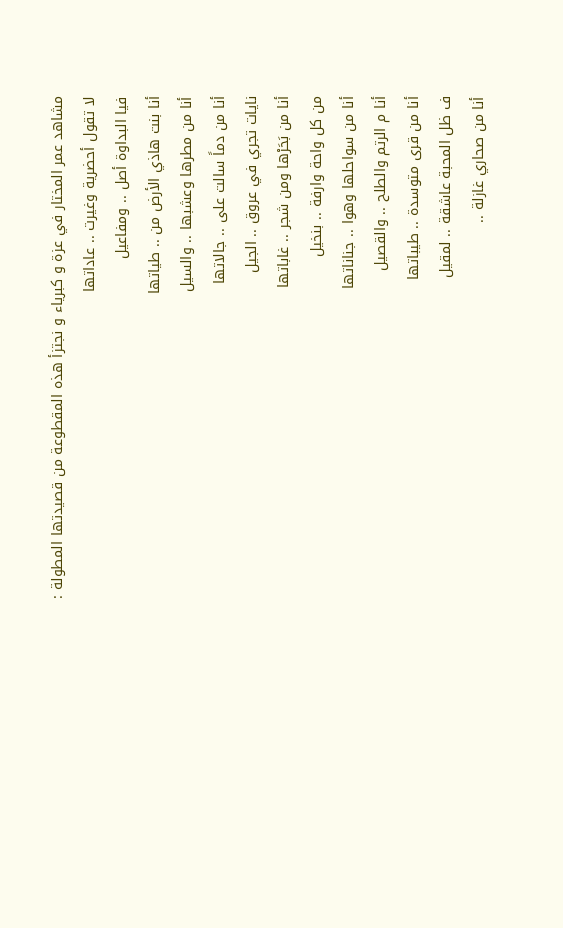مشاهد عمر المختار في عزة و كبرياء و نجتزأ هذه المقطوعة من قصيدتها المطولة :
لا تقول أحضرية وغيرت .. عاداتها
فيا البداوة أصل .. ومفاعيل
أنا بنت هاذي الأرض من .. طياتها
أنا من مطرها وعشبها .. والسيل
أنا من دماً سالت على .. جالاتها
نايات تجري في عروق .. الجيل
أنا من بَحَرْها ومن شجر .. غاباتها
من كل واحة وارفة .. بنخيل
أنا من سواحلها وهوا .. جناناتها
أنا م الرتم والطلح .. والقصيل
أنا من قرى متوسدة .. طيباتها
ف ظل المحبة عاشقة .. لمقيل
أنا من صحاري غازلة ..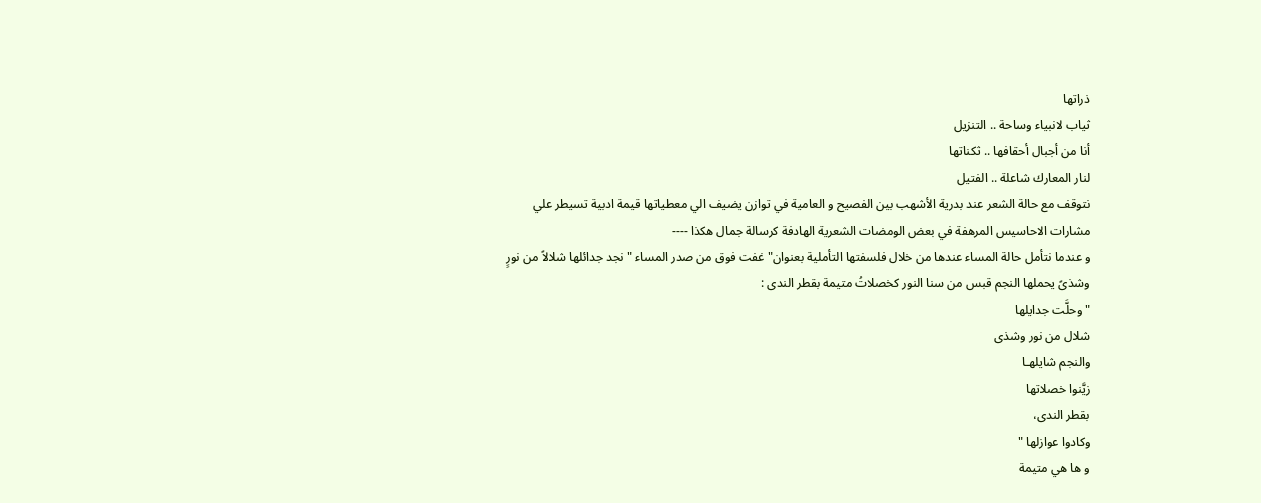ذراتها
ثياب لانبياء وساحة .. التنزيل
أنا من أجبال أحقافها .. ثكناتها
لنار المعارك شاعلة .. الفتيل
نتوقف مع حالة الشعر عند بدرية الأشهب بين الفصيح و العامية في توازن يضيف الي معطياتها قيمة ادبية تسيطر علي مشارات الاحاسيس المرهفة في بعض الومضات الشعرية الهادفة كرسالة جمال هكذا ----
و عندما نتأمل حالة المساء عندها من خلال فلسفتها التأملية بعنوان" غفت فوق من صدر المساء " نجد جدائلها شلالاً من نورٍ وشذىً يحملها النجم قبس من سنا النور كخصلاتُ متيمة بقطر الندى :
" وحلَّت جدايلها
شلال من نور وشذى
والنجم شايلهـا
زيَّنوا خصلاتها
بقطر الندى،
وكادوا عوازلها "
و ها هي متيمة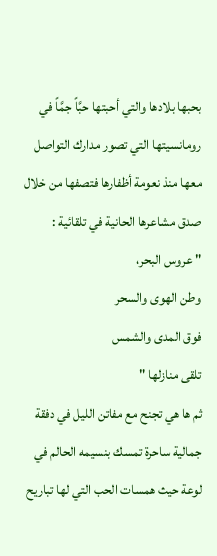بحبها بلادها والتي أحبتها حبَّاً جمَّاً في رومانسيتها التي تصور مدارك التواصل معها منذ نعومة أظفارها فتصفها من خلال صدق مشاعرها الحانية في تلقائية :
" عروس البحر،
وطن الهوى والسحر
فوق المدى والشمس
تلقى منازلها "
ثم ها هي تجنح مع مفاتن الليل في دفقة جمالية ساحرة تمسك بنسيمه الحالم في لوعة حيث همسات الحب التي لها تباريح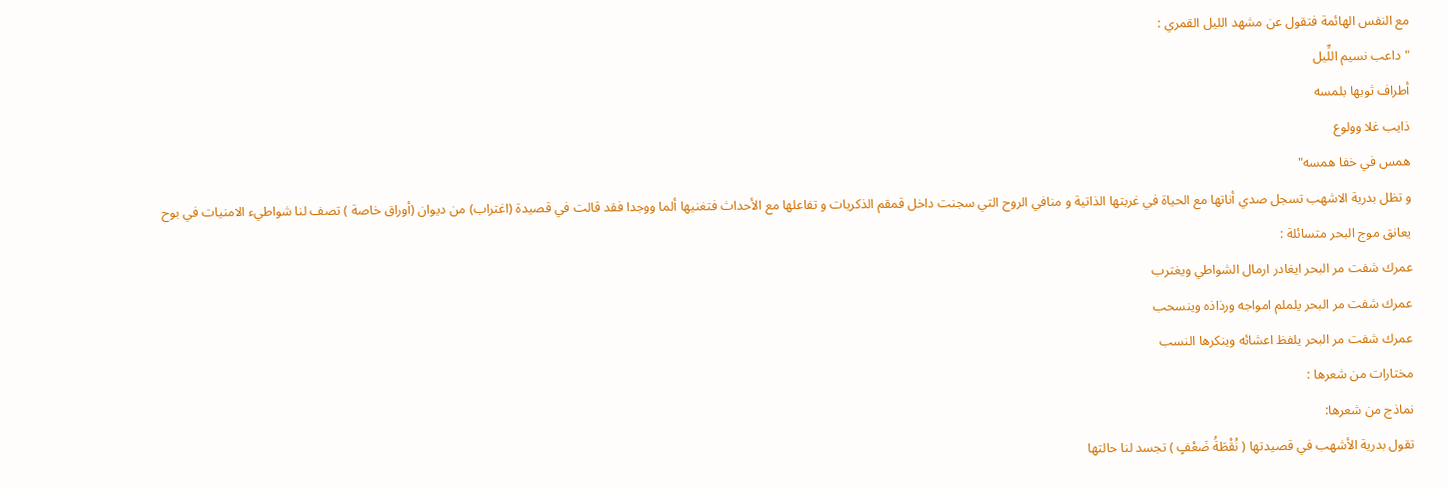مع النفس الهائمة فتقول عن مشهد الليل القمري :
" داعب نسيم اللِّيل
أطراف ثوبها بلمسه
ذايب غلا وولوع
همس في خفا همسه"
و تظل بدرية الاشهب تسجل صدي أناتها مع الحياة في غربتها الذاتية و منافي الروح التي سجنت داخل قمقم الذكريات و تفاعلها مع الأحداث فتغنيها ألما ووجدا فقد قالت في قصيدة (اغتراب) من ديوان (أوراق خاصة ) تصف لنا شواطيء الامنيات في بوح يعانق موج البحر متسائلة :
عمرك شفت مر البحر ايغادر ارمال الشواطي ويغترب
عمرك شفت مر البحر يلملم امواجه ورذاذه وينسحب
عمرك شفت مر البحر يلفظ اعشائه وينكرها النسب
مختارات من شعرها :
نماذج من شعرها:
تقول بدرية الأشهب في قصيدتها ( نُقْطَةُ ضَعْفٍ ) تجسد لنا حالتها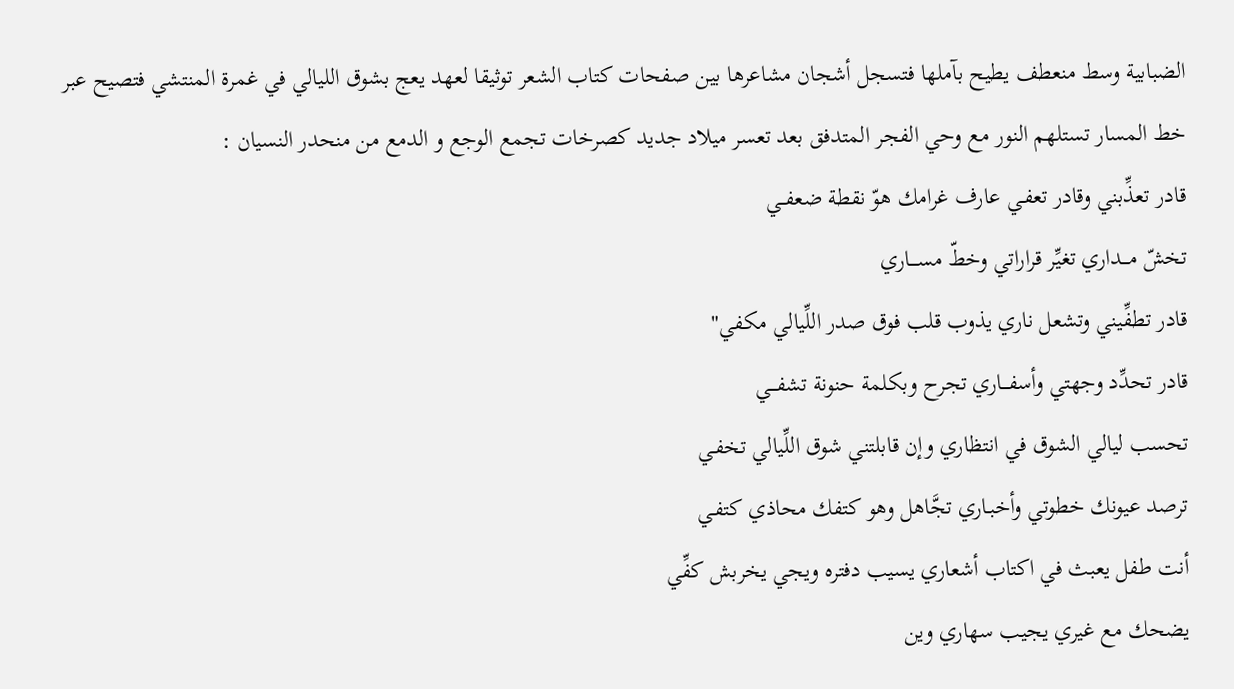الضبابية وسط منعطف يطيح بآملها فتسجل أشجان مشاعرها بين صفحات كتاب الشعر توثيقا لعهد يعج بشوق الليالي في غمرة المنتشي فتصيح عبر خط المسار تستلهم النور مع وحي الفجر المتدفق بعد تعسر ميلاد جديد كصرخات تجمع الوجع و الدمع من منحدر النسيان :
قادر تعذِّبني وقادر تعفـي عارف غرامك هوّ نقطة ضعفــي
تخشّ مـــداري تغيِّر قراراتي وخطّ مســــاري
قادر تطفِّيني وتشعل ناري يذوب قلب فوق صدر اللِّيالي مكفي"
قادر تحدِّد وجهتي وأسفـــاري تجرح وبكلمة حنونة تشفـــي
تحسب ليالي الشوق في انتظاري وإن قابلتني شوق اللِّيالي تخفـي
ترصد عيونك خطوتي وأخبـاري تجَّاهل وهو كتفك محاذي كتفـي
أنت طفل يعبث في اكتاب أشعاري يسيب دفتره ويجي يخربش كفِّي
يضحك مع غيري يجيب سهاري وين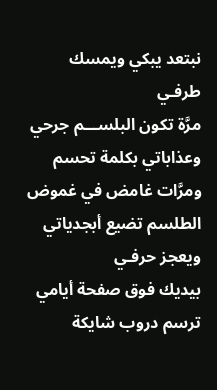نبتعد يبكي ويمسك طرفـي
مرَّة تكون البلســـم جرحي وعذاباتي بكلمة تحسم
ومرَّات غامض في غموض الطلسم تضيع أبجدياتي ويعجز حرفـي
بيديك فوق صفحة أيامي ترسم دروب شايكة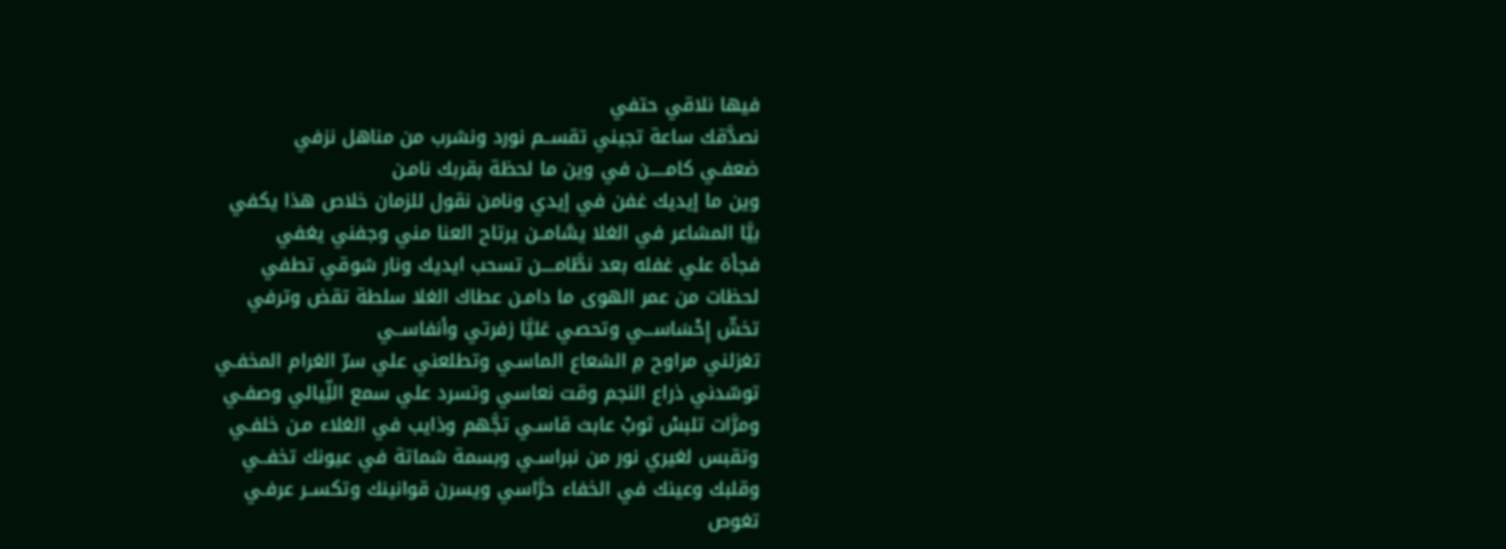فيها نلاقي حتفي
نصدَّقك ساعة تجيني تقســم نورد ونشرب من مناهل نزفي
ضعفـي كامـــــن في وين ما لحظة بقربك نامـن
وين ما إيديك غفن في إيدي ونامن نقول للزمان خلاص هذا يكفي
بيَّا المشاعر في الغلا يسَّامــن يرتاح العنا مني وجفني يغفي
فجأة علي غفله بعد نطَّامــــن تسحب ايديك ونار شوقي تطفي
لحظات من عمر الهوى ما دامـن عطاك الغلا سلطة تقض وترفي
تخشّ إِحْسَاســـي وتحصي عَليَّا زفرتي وأنفاســي
تغزلني مراوح مِ الشعاع الماسـي وتطلعني علي سرّ الغرام المخفـي
توسّدني ذراع النجم وقت نعاسي وتسرد علي سمع اللِّيالي وصفـي
ومرَّات تلبسْ ثوبْ عابث قاسـي تجَّهم وذايب في الغلاء مـن خلفـي
وتقبس لغيري نور من نبراسـي وبسمة شماتة في عيونك تخفــي
وقلبك وعينك في الخفاء حرَّاسي ويسرن قوانينك وتكســر عرفـي
تغوص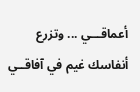أعماقـــي ... وتزرع أنفاسك غيم في آفاقــي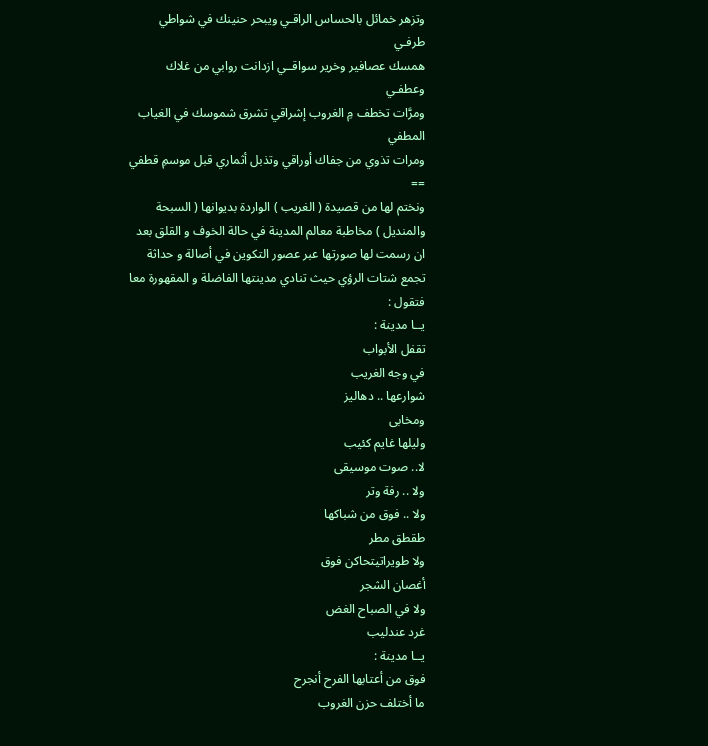وتزهر خمائل بالحساس الراقـي ويبحر حنينك في شواطي طرفـي
همسك عصافير وخرير سواقــي ازدانت روابي من غلاك وعطفـي
ومرَّات تخطف مِ الغروب إشراقي تشرق شموسك في الغياب المطفي
ومرات تذوي من جفاك أوراقي وتذبل أثماري قبل موسمِ قطفي
==
ونختم لها من قصيدة ( الغريب ) الواردة بديوانها ( السبحة والمنديل ) مخاطبة معالم المدينة في حالة الخوف و القلق بعد ان رسمت لها صورتها عبر عصور التكوين في أصالة و حداثة تجمع شتات الرؤي حيث تنادي مدينتها الفاضلة و المقهورة معا فتقول :
يــا مدينة :
تقفل الأبواب
في وجه الغريب
شوارعها .. دهاليز
ومخابى
وليلها غايم كئيب
لا.. صوت موسيقى
ولا .. رفة وتر
ولا .. فوق من شباكها
طقطق مطر
ولا طويراتيتحاكن فوق
أغصان الشجر
ولا في الصباح الغض
غرد عندليب
يــا مدينة :
فوق من أعتابها الفرح أنجرح
ما أختلف حزن الغروب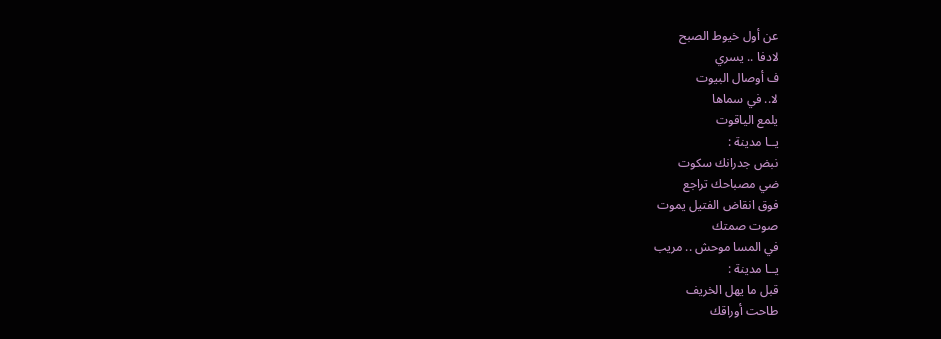عن أول خيوط الصبح
لادفا .. يسري
ف أوصال البيوت
لا.. في سماها
يلمع الياقوت
يــا مدينة :
نبض جدرانك سكوت
ضي مصباحك تراجع
فوق انقاض الفتيل يموت
صوت صمتك
في المسا موحش .. مريب
يــا مدينة :
قبل ما يهل الخريف
طاحت أوراقك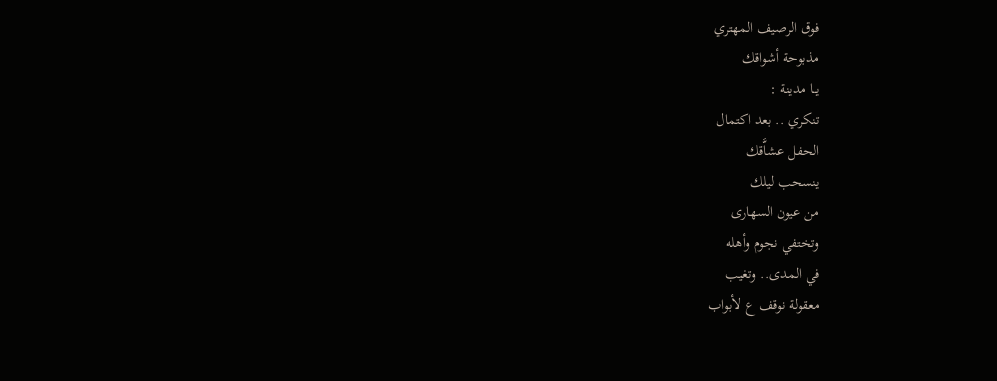فوق الرصيف المهتري
مذبوحة أشواقك
يــا مدينة :
تنكري .. بعد اكتمال
الحفل عشاَّقك
ينسحب ليلك
من عيون السهارى
وتختفي نجوم وأهله
في المدى.. وتغيب
معقولة نوقف ع لأبواب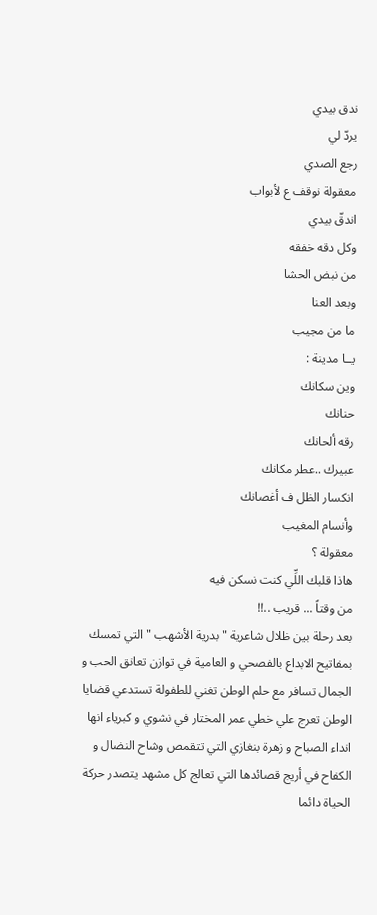ندق بيدي
يردّ لي
رجع الصدي
معقولة نوقف ع لأبواب
اندقّ بيدي
وكل دقه خفقه
من نبض الحشا
وبعد العنا
ما من مجيب
يــا مدينة :
وين سكانك
حنانك
رقه ألحانك
عبيرك ..عطر مكانك
انكسار الظل ف أغصانك
وأنسام المغيب
معقولة ؟
هاذا قلبك اللِّي كنت نسكن فيه
من وقتاً ... قريب ..!!
بعد رحلة بين ظلال شاعرية " بدرية الأشهب " التي تمسك بمفاتيح الابداع بالفصحي و العامية في توازن تعانق الحب و الجمال تسافر مع حلم الوطن تغني للطفولة تستدعي قضايا الوطن تعرج علي خطي عمر المختار في نشوي و كبرياء انها انداء الصباح و زهرة بنغازي التي تتقمص وشاح النضال و الكفاح في أريج قصائدها التي تعالج كل مشهد يتصدر حركة الحياة دائما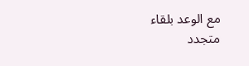مع الوعد بلقاء متجدد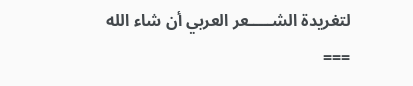لتغريدة الشـــــعر العربي أن شاء الله
===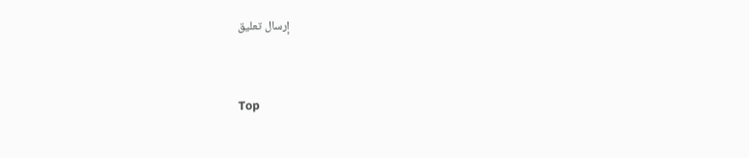إرسال تعليق


Top